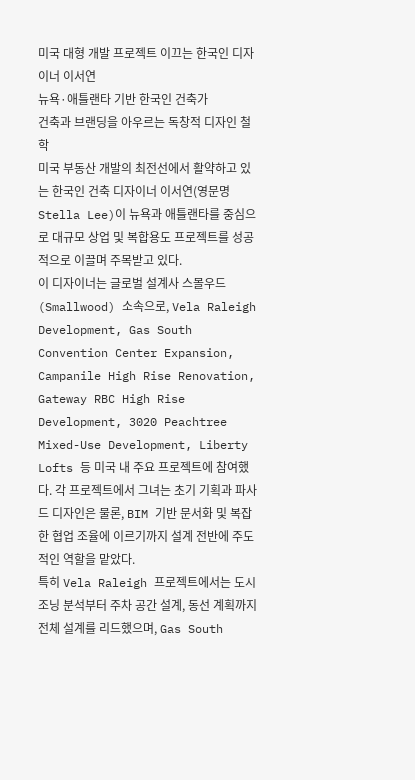미국 대형 개발 프로젝트 이끄는 한국인 디자이너 이서연
뉴욕·애틀랜타 기반 한국인 건축가
건축과 브랜딩을 아우르는 독창적 디자인 철학
미국 부동산 개발의 최전선에서 활약하고 있는 한국인 건축 디자이너 이서연(영문명 Stella Lee)이 뉴욕과 애틀랜타를 중심으로 대규모 상업 및 복합용도 프로젝트를 성공적으로 이끌며 주목받고 있다.
이 디자이너는 글로벌 설계사 스몰우드(Smallwood) 소속으로, Vela Raleigh Development, Gas South Convention Center Expansion, Campanile High Rise Renovation, Gateway RBC High Rise Development, 3020 Peachtree Mixed-Use Development, Liberty Lofts 등 미국 내 주요 프로젝트에 참여했다. 각 프로젝트에서 그녀는 초기 기획과 파사드 디자인은 물론, BIM 기반 문서화 및 복잡한 협업 조율에 이르기까지 설계 전반에 주도적인 역할을 맡았다.
특히 Vela Raleigh 프로젝트에서는 도시 조닝 분석부터 주차 공간 설계, 동선 계획까지 전체 설계를 리드했으며, Gas South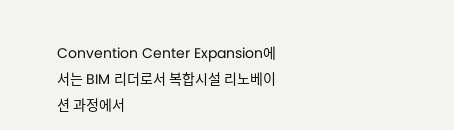Convention Center Expansion에서는 BIM 리더로서 복합시설 리노베이션 과정에서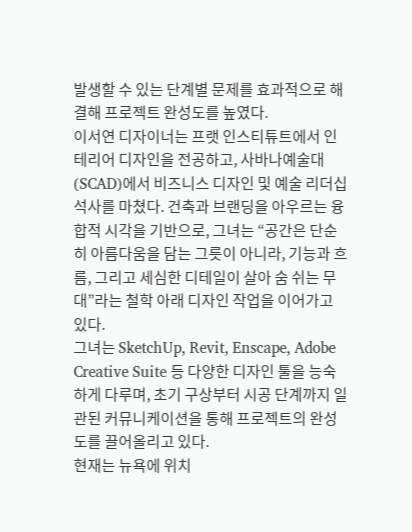발생할 수 있는 단계별 문제를 효과적으로 해결해 프로젝트 완성도를 높였다.
이서연 디자이너는 프랫 인스티튜트에서 인테리어 디자인을 전공하고, 사바나예술대(SCAD)에서 비즈니스 디자인 및 예술 리더십 석사를 마쳤다. 건축과 브랜딩을 아우르는 융합적 시각을 기반으로, 그녀는 “공간은 단순히 아름다움을 담는 그릇이 아니라, 기능과 흐름, 그리고 세심한 디테일이 살아 숨 쉬는 무대”라는 철학 아래 디자인 작업을 이어가고 있다.
그녀는 SketchUp, Revit, Enscape, Adobe Creative Suite 등 다양한 디자인 툴을 능숙하게 다루며, 초기 구상부터 시공 단계까지 일관된 커뮤니케이션을 통해 프로젝트의 완성도를 끌어올리고 있다.
현재는 뉴욕에 위치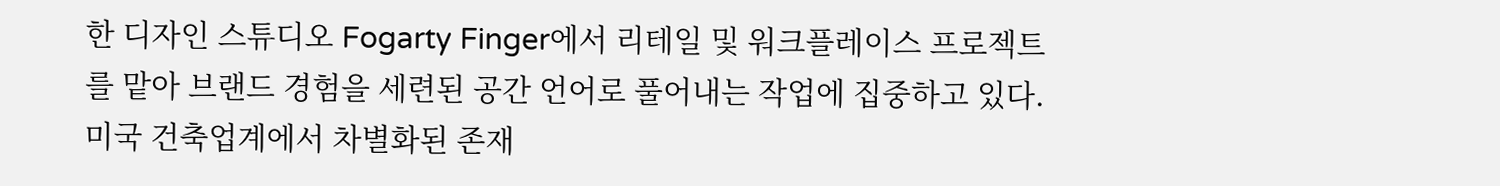한 디자인 스튜디오 Fogarty Finger에서 리테일 및 워크플레이스 프로젝트를 맡아 브랜드 경험을 세련된 공간 언어로 풀어내는 작업에 집중하고 있다.
미국 건축업계에서 차별화된 존재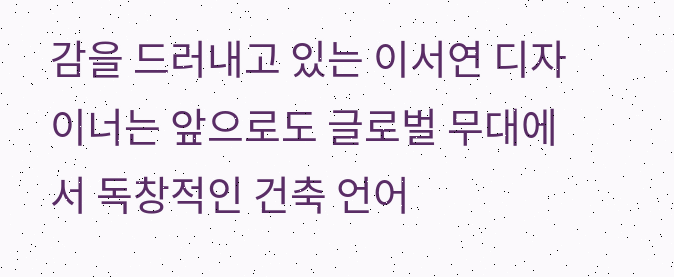감을 드러내고 있는 이서연 디자이너는 앞으로도 글로벌 무대에서 독창적인 건축 언어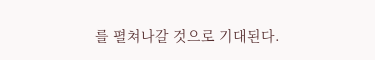를 펼쳐나갈 것으로 기대된다.